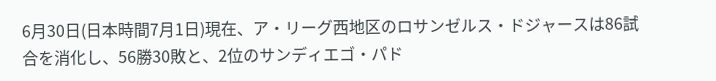6月30日(日本時間7月1日)現在、ア・リーグ西地区のロサンゼルス・ドジャースは86試合を消化し、56勝30敗と、2位のサンディエゴ・パド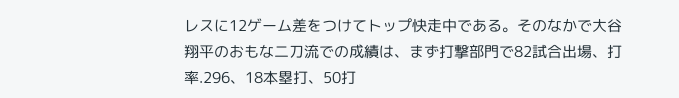レスに12ゲーム差をつけてトップ快走中である。そのなかで大谷翔平のおもな二刀流での成績は、まず打撃部門で82試合出場、打率.296、18本塁打、50打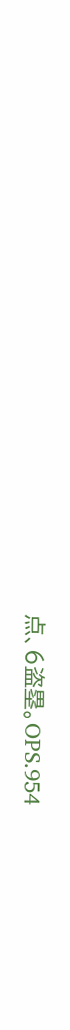点、6盗塁。OPS.954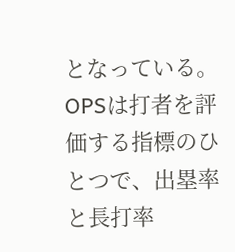となっている。OPSは打者を評価する指標のひとつで、出塁率と長打率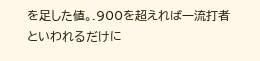を足した値。.900を超えれば一流打者といわれるだけに